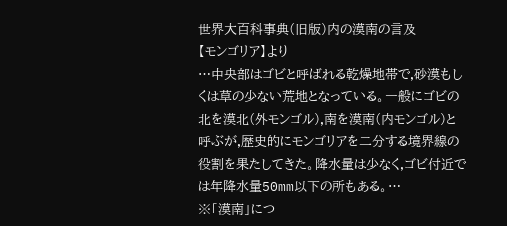世界大百科事典(旧版)内の漠南の言及
【モンゴリア】より
…中央部はゴビと呼ばれる乾燥地帯で,砂漠もしくは草の少ない荒地となっている。一般にゴビの北を漠北(外モンゴル),南を漠南(内モンゴル)と呼ぶが,歴史的にモンゴリアを二分する境界線の役割を果たしてきた。降水量は少なく,ゴビ付近では年降水量50mm以下の所もある。…
※「漠南」につ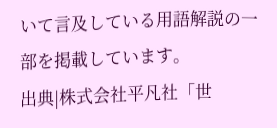いて言及している用語解説の一部を掲載しています。
出典|株式会社平凡社「世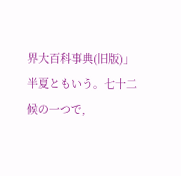界大百科事典(旧版)」
半夏ともいう。七十二候の一つで,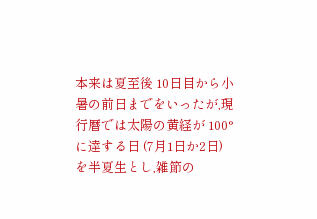本来は夏至後 10日目から小暑の前日までをいったが,現行暦では太陽の黄経が 100°に達する日 (7月1日か2日) を半夏生とし,雑節の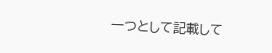一つとして記載して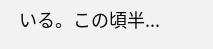いる。この頃半...